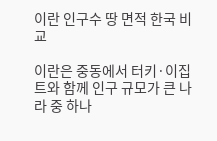이란 인구수 땅 면적 한국 비교

이란은 중동에서 터키·이집트와 함께 인구 규모가 큰 나라 중 하나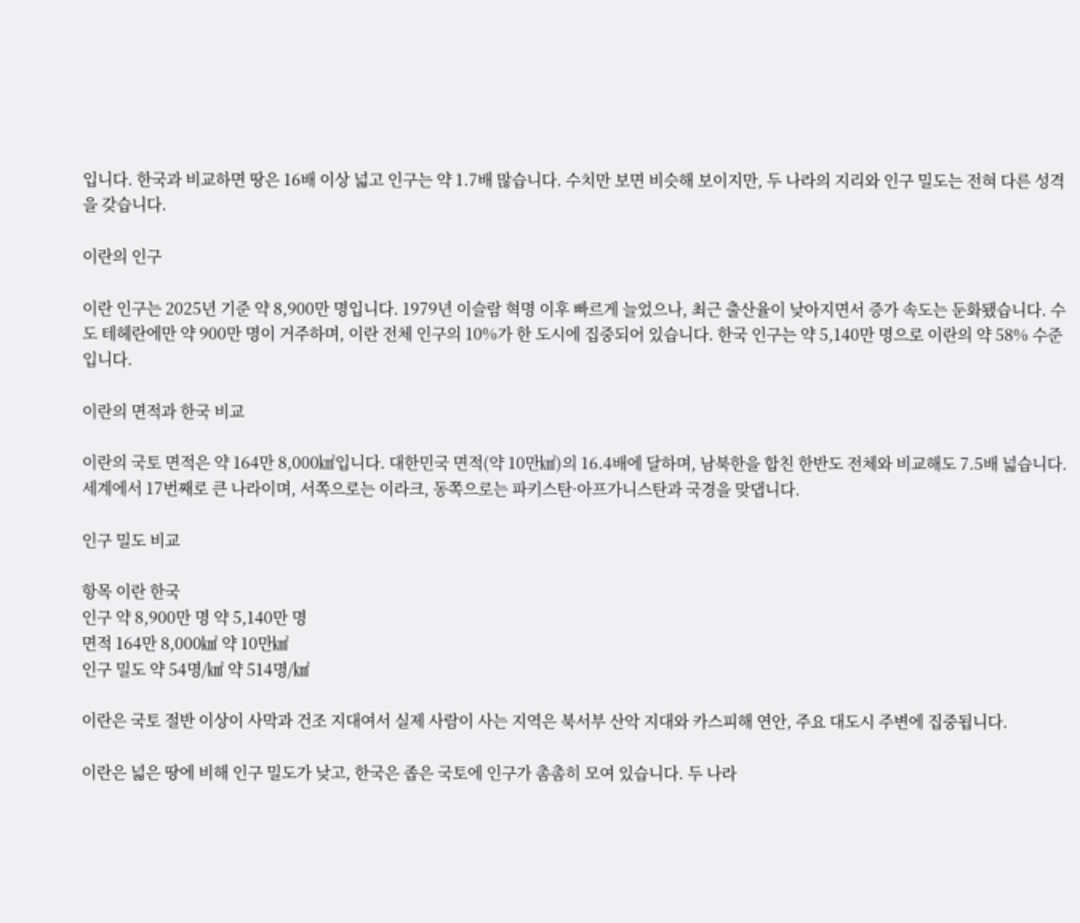입니다. 한국과 비교하면 땅은 16배 이상 넓고 인구는 약 1.7배 많습니다. 수치만 보면 비슷해 보이지만, 두 나라의 지리와 인구 밀도는 전혀 다른 성격을 갖습니다.

이란의 인구

이란 인구는 2025년 기준 약 8,900만 명입니다. 1979년 이슬람 혁명 이후 빠르게 늘었으나, 최근 출산율이 낮아지면서 증가 속도는 둔화됐습니다. 수도 테헤란에만 약 900만 명이 거주하며, 이란 전체 인구의 10%가 한 도시에 집중되어 있습니다. 한국 인구는 약 5,140만 명으로 이란의 약 58% 수준입니다.

이란의 면적과 한국 비교

이란의 국토 면적은 약 164만 8,000㎢입니다. 대한민국 면적(약 10만㎢)의 16.4배에 달하며, 남북한을 합친 한반도 전체와 비교해도 7.5배 넓습니다. 세계에서 17번째로 큰 나라이며, 서쪽으로는 이라크, 동쪽으로는 파키스탄·아프가니스탄과 국경을 맞댑니다.

인구 밀도 비교

항목 이란 한국
인구 약 8,900만 명 약 5,140만 명
면적 164만 8,000㎢ 약 10만㎢
인구 밀도 약 54명/㎢ 약 514명/㎢

이란은 국토 절반 이상이 사막과 건조 지대여서 실제 사람이 사는 지역은 북서부 산악 지대와 카스피해 연안, 주요 대도시 주변에 집중됩니다.

이란은 넓은 땅에 비해 인구 밀도가 낮고, 한국은 좁은 국토에 인구가 촘촘히 모여 있습니다. 두 나라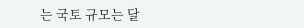는 국토 규모는 달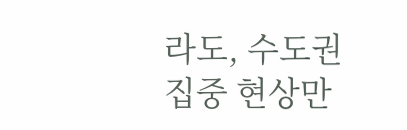라도, 수도권 집중 현상만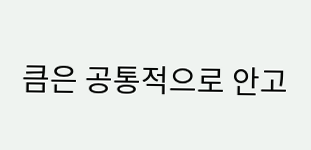큼은 공통적으로 안고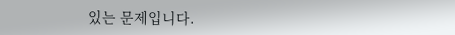있는 문제입니다.